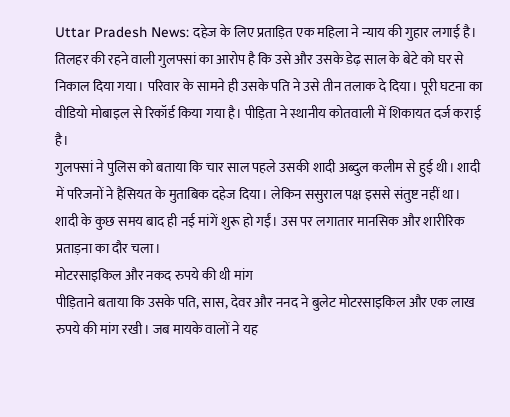Uttar Pradesh News: दहेज के लिए प्रताड़ित एक महिला ने न्याय की गुहार लगाई है। तिलहर की रहने वाली गुलफ्सां का आरोप है कि उसे और उसके डेढ़ साल के बेटे को घर से निकाल दिया गया। परिवार के सामने ही उसके पति ने उसे तीन तलाक दे दिया। पूरी घटना का वीडियो मोबाइल से रिकॉर्ड किया गया है। पीड़िता ने स्थानीय कोतवाली में शिकायत दर्ज कराई है।
गुलफ्सां ने पुलिस को बताया कि चार साल पहले उसकी शादी अब्दुल कलीम से हुई थी। शादी में परिजनों ने हैसियत के मुताबिक दहेज दिया। लेकिन ससुराल पक्ष इससे संतुष्ट नहीं था। शादी के कुछ समय बाद ही नई मांगें शुरू हो गईं। उस पर लगातार मानसिक और शारीरिक प्रताड़ना का दौर चला।
मोटरसाइकिल और नकद रुपये की थी मांग
पीड़िताने बताया कि उसके पति, सास, देवर और ननद ने बुलेट मोटरसाइकिल और एक लाख रुपये की मांग रखी। जब मायके वालों ने यह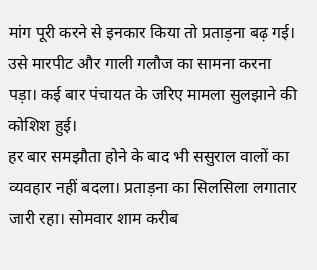मांग पूरी करने से इनकार किया तो प्रताड़ना बढ़ गई। उसे मारपीट और गाली गलौज का सामना करना पड़ा। कई बार पंचायत के जरिए मामला सुलझाने की कोशिश हुई।
हर बार समझौता होने के बाद भी ससुराल वालों का व्यवहार नहीं बदला। प्रताड़ना का सिलसिला लगातार जारी रहा। सोमवार शाम करीब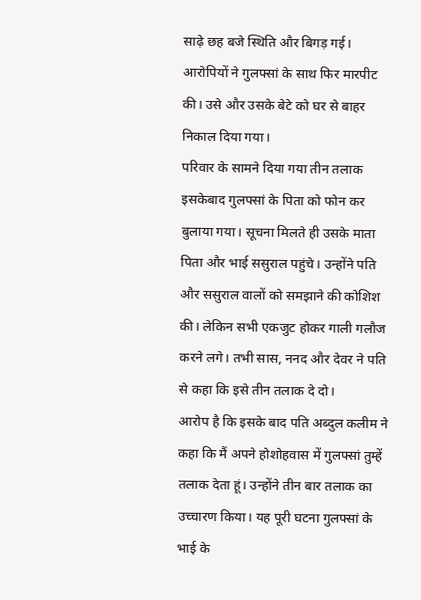साढ़े छह बजे स्थिति और बिगड़ गई। आरोपियों ने गुलफ्सां के साथ फिर मारपीट की। उसे और उसके बेटे को घर से बाहर निकाल दिया गया।
परिवार के सामने दिया गया तीन तलाक
इसकेबाद गुलफ्सां के पिता को फोन कर बुलाया गया। सूचना मिलते ही उसके माता पिता और भाई ससुराल पहुंचे। उन्होंने पति और ससुराल वालों को समझाने की कोशिश की। लेकिन सभी एकजुट होकर गाली गलौज करने लगे। तभी सास, ननद और देवर ने पति से कहा कि इसे तीन तलाक दे दो।
आरोप है कि इसके बाद पति अब्दुल कलीम ने कहा कि मैं अपने होशोहवास में गुलफ्सां तुम्हें तलाक देता हूं। उन्होंने तीन बार तलाक का उच्चारण किया। यह पूरी घटना गुलफ्सां के भाई के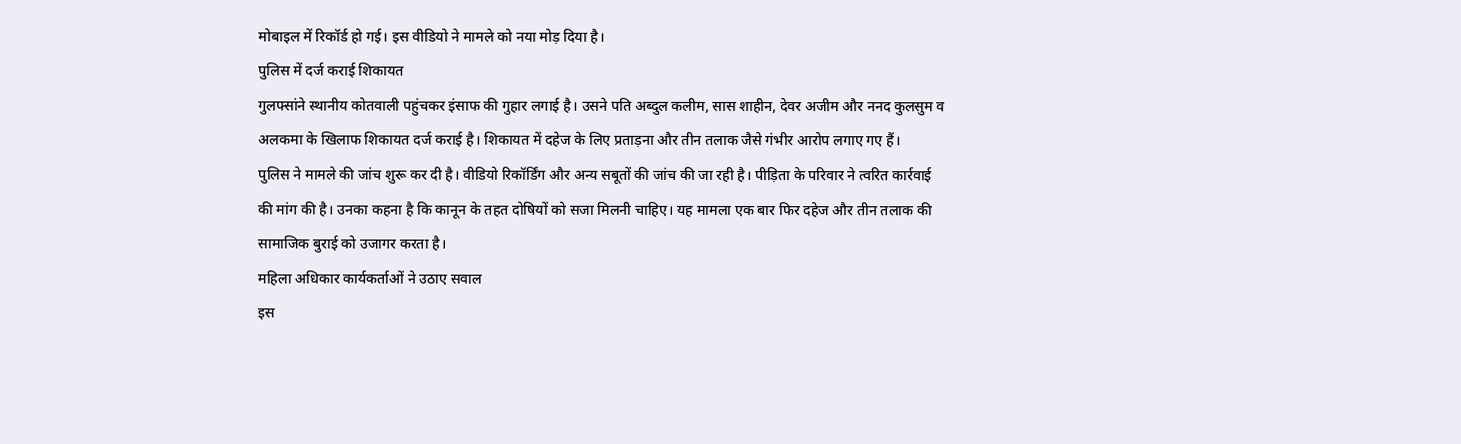मोबाइल में रिकॉर्ड हो गई। इस वीडियो ने मामले को नया मोड़ दिया है।
पुलिस में दर्ज कराई शिकायत
गुलफ्सांने स्थानीय कोतवाली पहुंचकर इंसाफ की गुहार लगाई है। उसने पति अब्दुल कलीम, सास शाहीन, देवर अजीम और ननद कुलसुम व अलकमा के खिलाफ शिकायत दर्ज कराई है। शिकायत में दहेज के लिए प्रताड़ना और तीन तलाक जैसे गंभीर आरोप लगाए गए हैं।
पुलिस ने मामले की जांच शुरू कर दी है। वीडियो रिकॉर्डिंग और अन्य सबूतों की जांच की जा रही है। पीड़िता के परिवार ने त्वरित कार्रवाई की मांग की है। उनका कहना है कि कानून के तहत दोषियों को सजा मिलनी चाहिए। यह मामला एक बार फिर दहेज और तीन तलाक की सामाजिक बुराई को उजागर करता है।
महिला अधिकार कार्यकर्ताओं ने उठाए सवाल
इस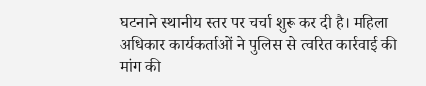घटनाने स्थानीय स्तर पर चर्चा शुरू कर दी है। महिला अधिकार कार्यकर्ताओं ने पुलिस से त्वरित कार्रवाई की मांग की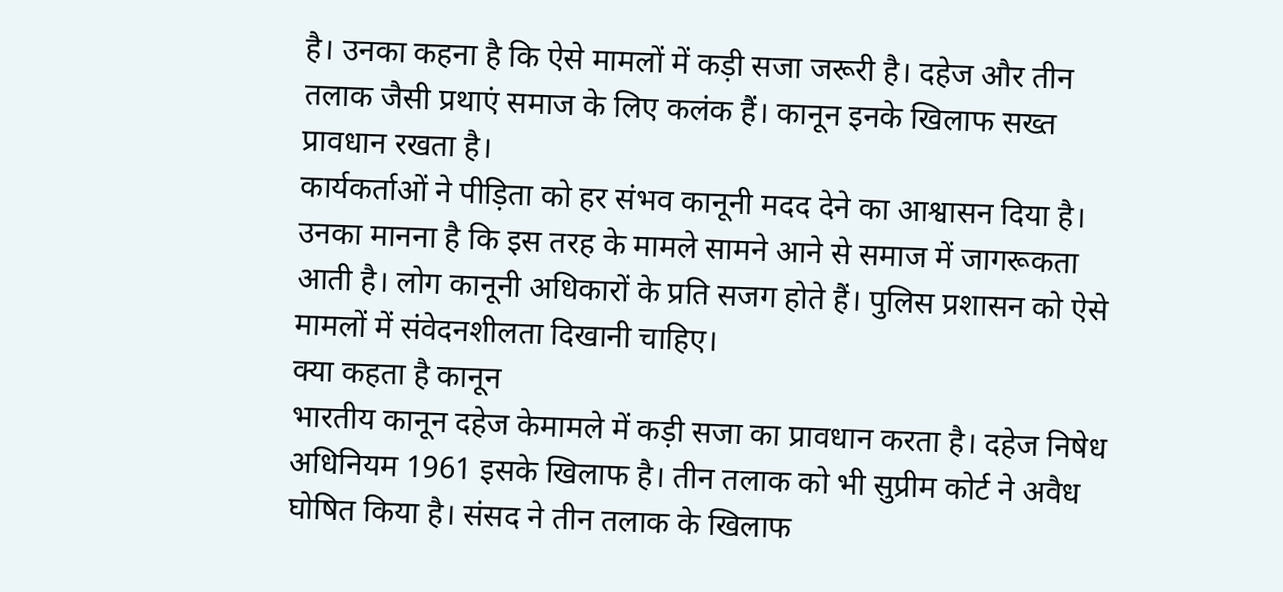है। उनका कहना है कि ऐसे मामलों में कड़ी सजा जरूरी है। दहेज और तीन तलाक जैसी प्रथाएं समाज के लिए कलंक हैं। कानून इनके खिलाफ सख्त प्रावधान रखता है।
कार्यकर्ताओं ने पीड़िता को हर संभव कानूनी मदद देने का आश्वासन दिया है। उनका मानना है कि इस तरह के मामले सामने आने से समाज में जागरूकता आती है। लोग कानूनी अधिकारों के प्रति सजग होते हैं। पुलिस प्रशासन को ऐसे मामलों में संवेदनशीलता दिखानी चाहिए।
क्या कहता है कानून
भारतीय कानून दहेज केमामले में कड़ी सजा का प्रावधान करता है। दहेज निषेध अधिनियम 1961 इसके खिलाफ है। तीन तलाक को भी सुप्रीम कोर्ट ने अवैध घोषित किया है। संसद ने तीन तलाक के खिलाफ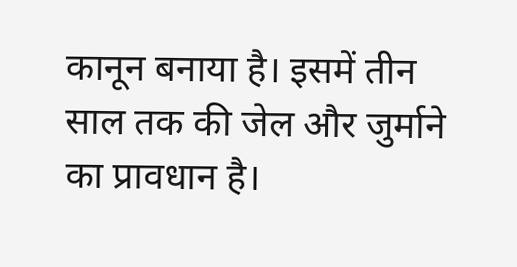कानून बनाया है। इसमें तीन साल तक की जेल और जुर्माने का प्रावधान है।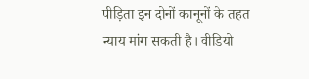पीड़िता इन दोनों कानूनों के तहत न्याय मांग सकती है। वीडियो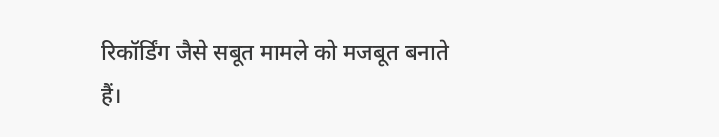रिकॉर्डिंग जैसे सबूत मामले को मजबूत बनाते हैं।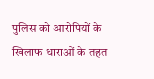पुलिस को आरोपियों के खिलाफ धाराओं के तहत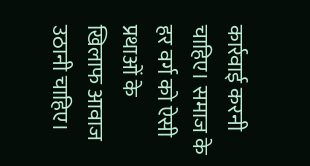कार्रवाई करनी चाहिए। समाज के हर वर्ग को ऐसी प्रथाओं के खिलाफ आवाज उठानी चाहिए।